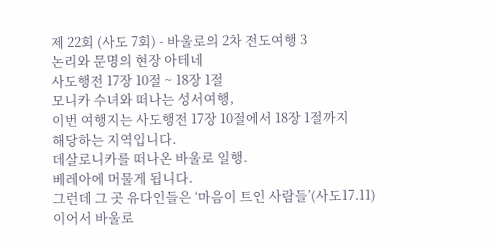제 22회 (사도 7회) - 바울로의 2차 전도여행 3
논리와 문명의 현장 아테네
사도행전 17장 10절 ~ 18장 1절
모니카 수녀와 떠나는 성서여행,
이번 여행지는 사도행전 17장 10절에서 18장 1절까지
해당하는 지역입니다.
데살로니카를 떠나온 바울로 일행.
베레아에 머물게 됩니다.
그런데 그 곳 유다인들은 ‘마음이 트인 사람들’(사도17.11)
이어서 바울로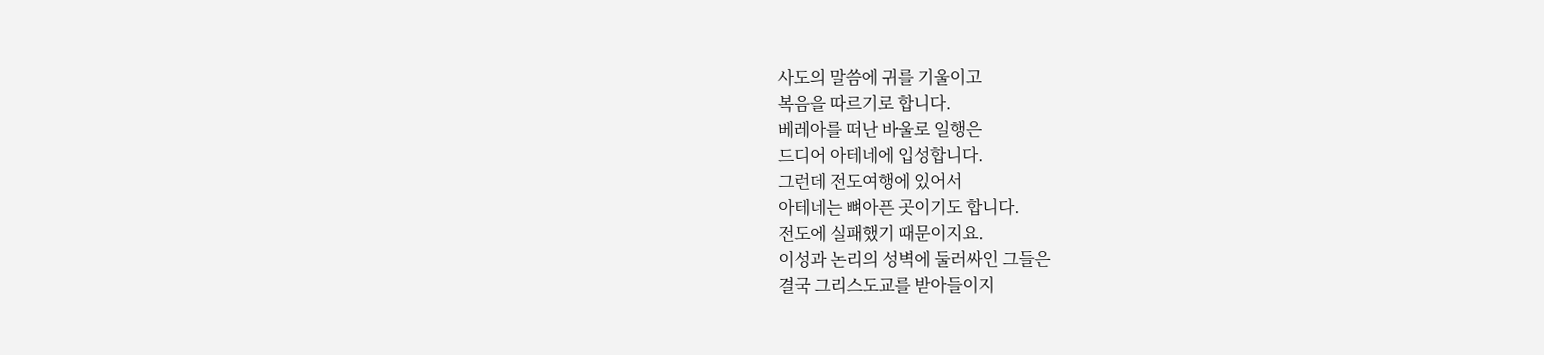사도의 말씀에 귀를 기울이고
복음을 따르기로 합니다.
베레아를 떠난 바울로 일행은
드디어 아테네에 입성합니다.
그런데 전도여행에 있어서
아테네는 뼈아픈 곳이기도 합니다.
전도에 실패했기 때문이지요.
이성과 논리의 성벽에 둘러싸인 그들은
결국 그리스도교를 받아들이지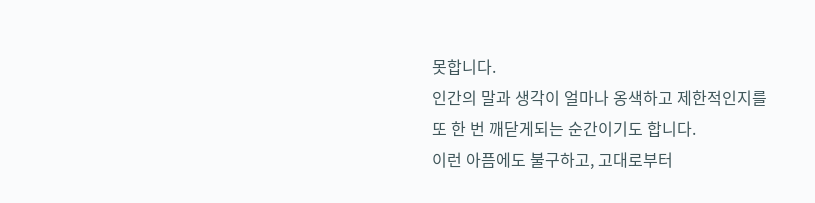못합니다.
인간의 말과 생각이 얼마나 옹색하고 제한적인지를
또 한 번 깨닫게되는 순간이기도 합니다.
이런 아픔에도 불구하고, 고대로부터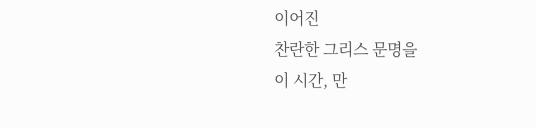이어진
찬란한 그리스 문명을
이 시간, 만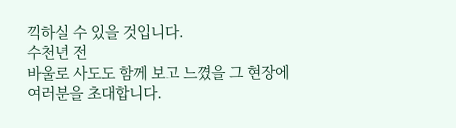끽하실 수 있을 것입니다.
수천년 전
바울로 사도도 함께 보고 느꼈을 그 현장에
여러분을 초대합니다.